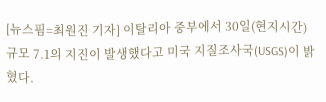[뉴스핌=최원진 기자] 이탈리아 중부에서 30일(현지시간) 규모 7.1의 지진이 발생했다고 미국 지질조사국(USGS)이 밝혔다.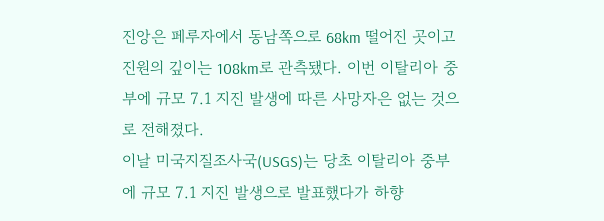진앙은 페루자에서 동남쪽으로 68km 떨어진 곳이고 진원의 깊이는 108km로 관측됐다. 이번 이탈리아 중부에 규모 7.1 지진 발생에 따른 사망자은 없는 것으로 전해졌다.
이날 미국지질조사국(USGS)는 당초 이탈리아 중부에 규모 7.1 지진 발생으로 발표했다가 하향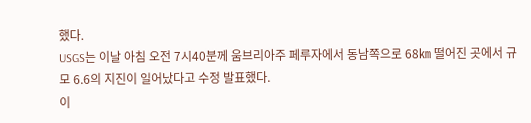했다.
USGS는 이날 아침 오전 7시40분께 움브리아주 페루자에서 동남쪽으로 68㎞ 떨어진 곳에서 규모 6.6의 지진이 일어났다고 수정 발표했다.
이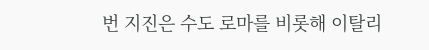번 지진은 수도 로마를 비롯해 이탈리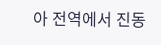아 전역에서 진동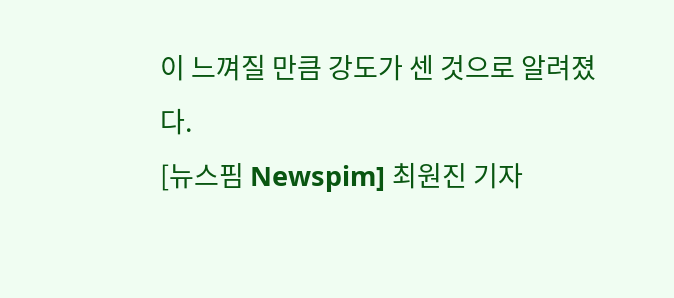이 느껴질 만큼 강도가 센 것으로 알려졌다.
[뉴스핌 Newspim] 최원진 기자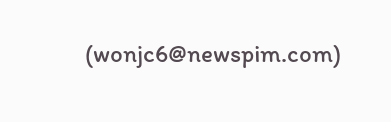(wonjc6@newspim.com)